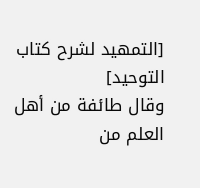[التمهيد لشرح كتاب التوحيد]
وقال طائفة من أهل العلم من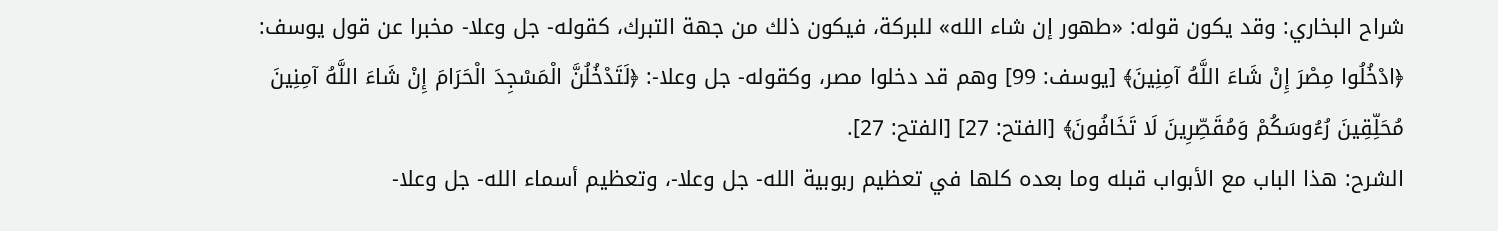شراح البخاري: وقد يكون قوله: «طهور إن شاء الله» للبركة، فيكون ذلك من جهة التبرك، كقوله- جل وعلا- مخبرا عن قول يوسف: ﴿ادْخُلُوا مِصْرَ إِنْ شَاءَ اللَّهُ آمِنِينَ﴾ [يوسف: 99] وهم قد دخلوا مصر، وكقوله- جل وعلا-: ﴿لَتَدْخُلُنَّ الْمَسْجِدَ الْحَرَامَ إِنْ شَاءَ اللَّهُ آمِنِينَ مُحَلِّقِينَ رُءُوسَكُمْ وَمُقَصِّرِينَ لَا تَخَافُونَ﴾ [الفتح: 27] [الفتح: 27].
الشرح: هذا الباب مع الأبواب قبله وما بعده كلها في تعظيم ربوبية الله- جل وعلا-، وتعظيم أسماء الله- جل وعلا-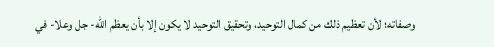وصفاته؛ لأن تعظيم ذلك من كمال التوحيد، وتحقيق التوحيد لا يكون إلا بأن يعظم الله- جل وعلا- في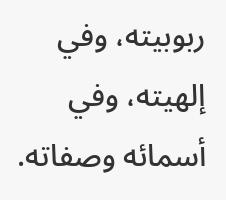ربوبيته، وفي إلهيته، وفي أسمائه وصفاته.